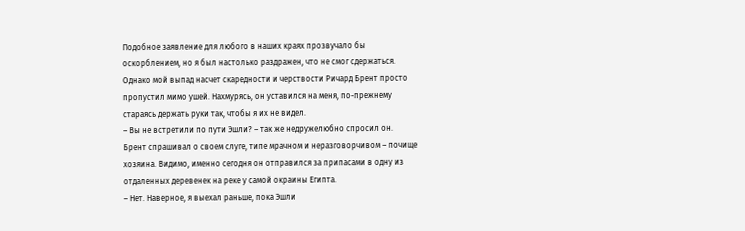Подобное заявление для любого в наших краях прозвучало бы оскорблением, но я был настолько раздражен, что не смог сдержаться. Однако мой выпад насчет скаредности и черствости Ричард Брент просто пропустил мимо ушей. Нахмурясь, он уставился на меня, по-прежнему стараясь держать руки так, чтобы я их не видел.
– Вы не встретили по пути Эшли? – так же недружелюбно спросил он.
Брент спрашивал о своем слуге, типе мрачном и неразговорчивом – почище хозяина. Видимо, именно сегодня он отправился за припасами в одну из отдаленных деревенек на реке у самой окраины Египта.
– Нет. Наверное, я выехал раньше, пока Эшли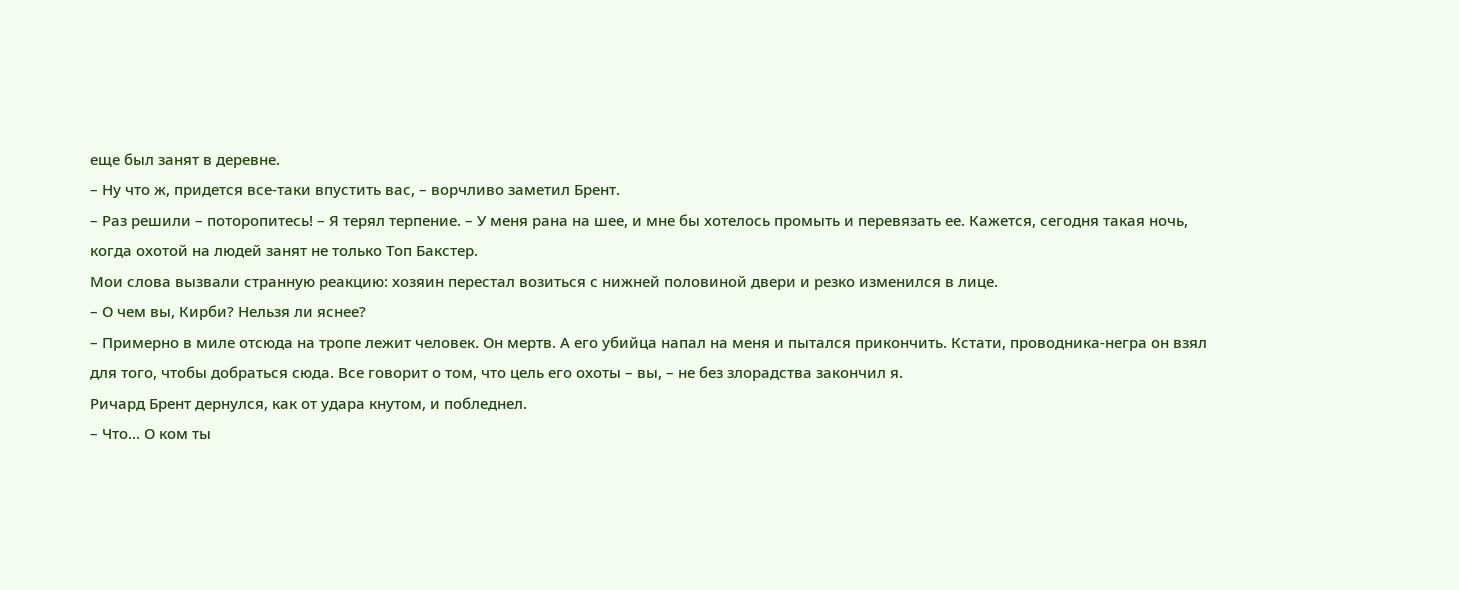еще был занят в деревне.
– Ну что ж, придется все-таки впустить вас, – ворчливо заметил Брент.
– Раз решили – поторопитесь! – Я терял терпение. – У меня рана на шее, и мне бы хотелось промыть и перевязать ее. Кажется, сегодня такая ночь, когда охотой на людей занят не только Топ Бакстер.
Мои слова вызвали странную реакцию: хозяин перестал возиться с нижней половиной двери и резко изменился в лице.
– О чем вы, Кирби? Нельзя ли яснее?
– Примерно в миле отсюда на тропе лежит человек. Он мертв. А его убийца напал на меня и пытался прикончить. Кстати, проводника-негра он взял для того, чтобы добраться сюда. Все говорит о том, что цель его охоты – вы, – не без злорадства закончил я.
Ричард Брент дернулся, как от удара кнутом, и побледнел.
– Что... О ком ты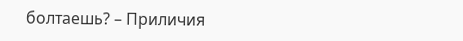болтаешь? – Приличия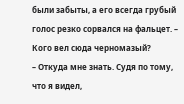были забыты, а его всегда грубый голос резко сорвался на фальцет. – Кого вел сюда черномазый?
– Откуда мне знать. Судя по тому, что я видел,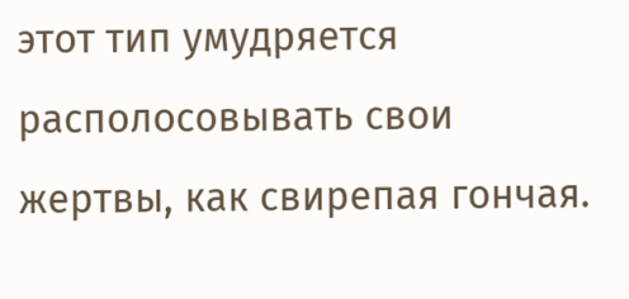этот тип умудряется располосовывать свои жертвы, как свирепая гончая.